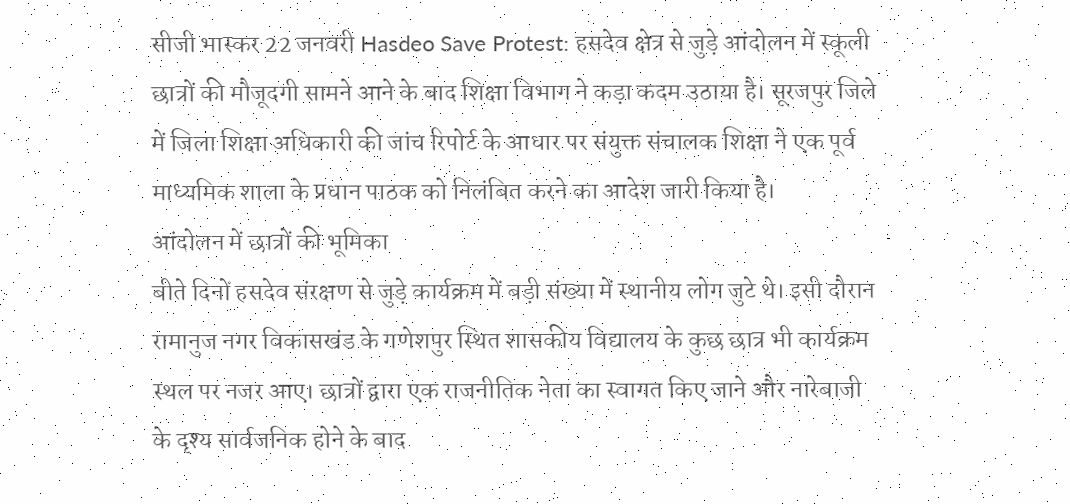सीजी भास्कर 22 जनवरी Hasdeo Save Protest: हसदेव क्षेत्र से जुड़े आंदोलन में स्कूली छात्रों की मौजूदगी सामने आने के बाद शिक्षा विभाग ने कड़ा कदम उठाया है। सूरजपुर जिले में जिला शिक्षा अधिकारी की जांच रिपोर्ट के आधार पर संयुक्त संचालक शिक्षा ने एक पूर्व माध्यमिक शाला के प्रधान पाठक को निलंबित करने का आदेश जारी किया है।
आंदोलन में छात्रों की भूमिका
बीते दिनों हसदेव संरक्षण से जुड़े कार्यक्रम में बड़ी संख्या में स्थानीय लोग जुटे थे। इसी दौरान रामानुज नगर विकासखंड के गणेशपुर स्थित शासकीय विद्यालय के कुछ छात्र भी कार्यक्रम स्थल पर नजर आए। छात्रों द्वारा एक राजनीतिक नेता का स्वागत किए जाने और नारेबाजी के दृश्य सार्वजनिक होने के बाद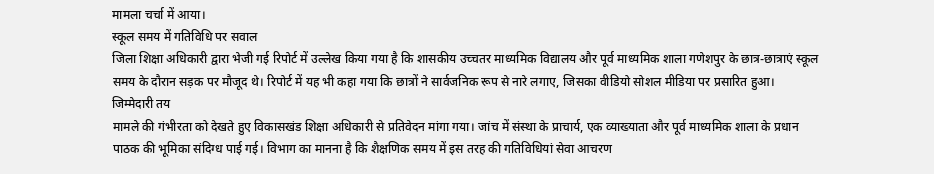मामला चर्चा में आया।
स्कूल समय में गतिविधि पर सवाल
जिला शिक्षा अधिकारी द्वारा भेजी गई रिपोर्ट में उल्लेख किया गया है कि शासकीय उच्चतर माध्यमिक विद्यालय और पूर्व माध्यमिक शाला गणेशपुर के छात्र-छात्राएं स्कूल समय के दौरान सड़क पर मौजूद थे। रिपोर्ट में यह भी कहा गया कि छात्रों ने सार्वजनिक रूप से नारे लगाए, जिसका वीडियो सोशल मीडिया पर प्रसारित हुआ।
जिम्मेदारी तय
मामले की गंभीरता को देखते हुए विकासखंड शिक्षा अधिकारी से प्रतिवेदन मांगा गया। जांच में संस्था के प्राचार्य, एक व्याख्याता और पूर्व माध्यमिक शाला के प्रधान पाठक की भूमिका संदिग्ध पाई गई। विभाग का मानना है कि शैक्षणिक समय में इस तरह की गतिविधियां सेवा आचरण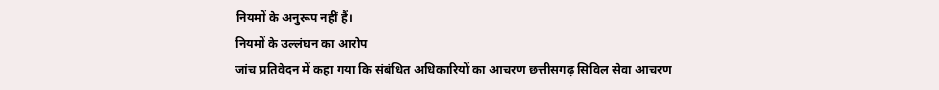नियमों के अनुरूप नहीं हैं।
नियमों के उल्लंघन का आरोप
जांच प्रतिवेदन में कहा गया कि संबंधित अधिकारियों का आचरण छत्तीसगढ़ सिविल सेवा आचरण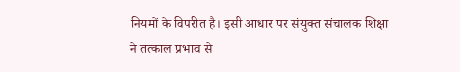नियमों के विपरीत है। इसी आधार पर संयुक्त संचालक शिक्षा ने तत्काल प्रभाव से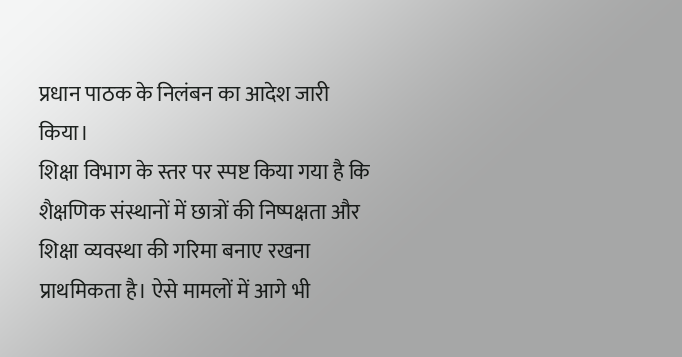प्रधान पाठक के निलंबन का आदेश जारी किया।
शिक्षा विभाग के स्तर पर स्पष्ट किया गया है कि शैक्षणिक संस्थानों में छात्रों की निष्पक्षता और शिक्षा व्यवस्था की गरिमा बनाए रखना प्राथमिकता है। ऐसे मामलों में आगे भी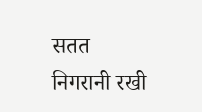सतत निगरानी रखी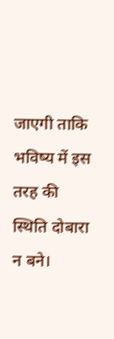जाएगी ताकि भविष्य में इस तरह की स्थिति दोबारा न बने।